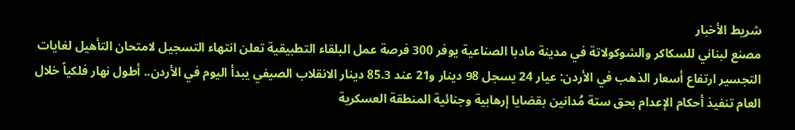شريط الأخبار
مصنع لبناني للسكاكر والشوكولاتة في مدينة مادبا الصناعية يوفر 300 فرصة عمل البلقاء التطبيقية تعلن انتهاء التسجيل لامتحان التأهيل لغايات التجسير ارتفاع أسعار الذهب في الأردن: عيار 24 يسجل 98 دينار و21 عند 85.3 دينار الانقلاب الصيفي يبدأ اليوم في الأردن.. أطول نهار فلكياً خلال العام تنفيذ أحكام الإعدام بحق ستة مُدانين بقضايا إرهابية وجنائية المنطقة العسكرية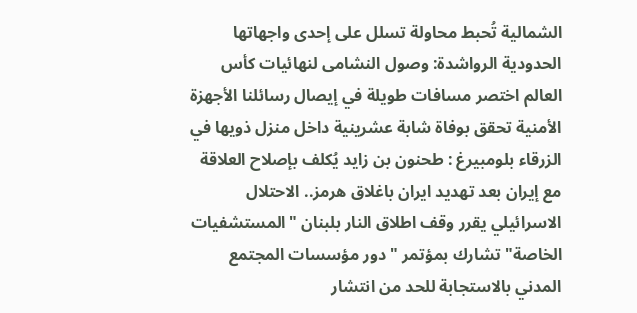الشمالية تُحبط محاولة تسلل على إحدى واجهاتها الحدودية الرواشدة: وصول النشامى لنهائيات كأس العالم اختصر مسافات طويلة في إيصال رسائلنا الأجهزة الأمنية تحقق بوفاة شابة عشرينية داخل منزل ذويها في الزرقاء بلومبيرغ : طحنون بن زايد يُكلف بإصلاح العلاقة مع إيران بعد تهديد ايران باغلاق هرمز.. الاحتلال الاسرائيلي يقرر وقف اطلاق النار بلبنان "المستشفيات الخاصة" تشارك بمؤتمر "دور مؤسسات المجتمع المدني بالاستجابة للحد من انتشار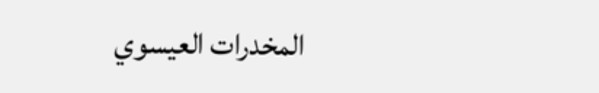المخدرات العيسوي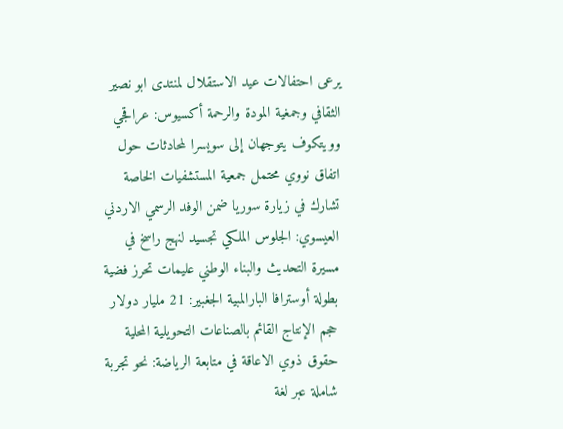يرعى احتفالات عيد الاستقلال لمنتدى ابو نصير الثقافي وجمغية المودة والرحمة أكسيوس: عراقجي وويتكوف يتوجهان إلى سويسرا لمحادثات حول اتفاق نووي محتمل جمعية المستشفيات الخاصة تشارك في زيارة سوريا ضمن الوفد الرسمي الاردني العيسوي: الجلوس الملكي تجسيد لنهج راسخ في مسيرة التحديث والبناء الوطني عليمات تحرز فضية بطولة أوسترافا البارالمبية الجغبير: 21 مليار دولار حجم الإنتاج القائم بالصناعات التحويلية المحلية حقوق ذوي الاعاقة في متابعة الرياضة: نحو تجربة شاملة عبر لغة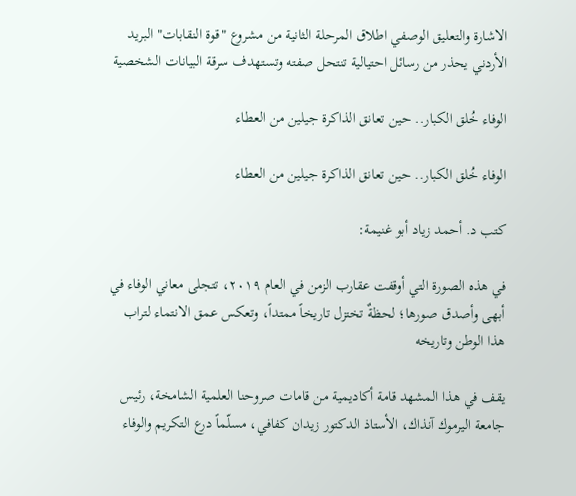الاشارة والتعليق الوصفي اطلاق المرحلة الثانية من مشروع "قوة النقابات" البريد الأردني يحذر من رسائل احتيالية تنتحل صفته وتستهدف سرقة البيانات الشخصية

الوفاء خُلق الكبار.. حين تعانق الذاكرة جيلين من العطاء

الوفاء خُلق الكبار.. حين تعانق الذاكرة جيلين من العطاء

كتب د. أحمد زياد أبو غنيمة:

في هذه الصورة التي أوقفت عقارب الزمن في العام ٢٠١٩، تتجلى معاني الوفاء في أبهى وأصدق صورها؛ لحظةٌ تختزل تاريخاً ممتداً، وتعكس عمق الانتماء لتراب هذا الوطن وتاريخه

يقف في هذا المشهد قامة أكاديمية من قامات صروحنا العلمية الشامخة، رئيس جامعة اليرموك آنذاك، الأستاذ الدكتور زيدان كفافي، مسلّماً درع التكريم والوفاء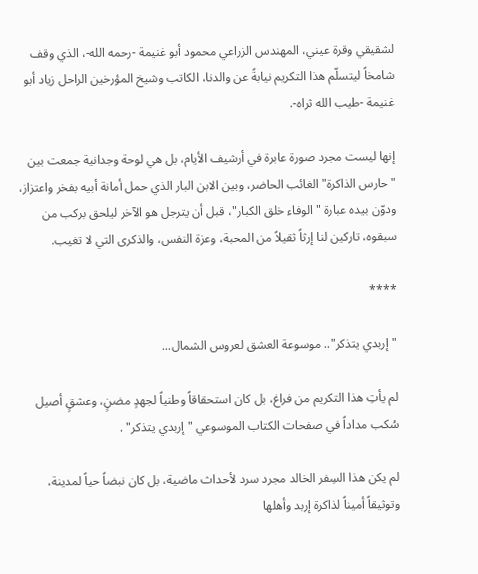لشقيقي وقرة عيني، المهندس الزراعي محمود أبو غنيمة -رحمه الله-، الذي وقف شامخاً ليتسلّم هذا التكريم نيابةً عن والدنا، الكاتب وشيخ المؤرخين الراحل زياد أبو غنيمة -طيب الله ثراه-.

إنها ليست مجرد صورة عابرة في أرشيف الأيام، بل هي لوحة وجدانية جمعت بين "حارس الذاكرة" الغائب الحاضر، وبين الابن البار الذي حمل أمانة أبيه بفخر واعتزاز، ودوّن بيده عبارة "الوفاء خلق الكبار"، قبل أن يترجل هو الآخر ليلحق بركب من سبقوه، تاركين لنا إرثاً ثقيلاً من المحبة، وعزة النفس، والذكرى التي لا تغيب.

****

"إربدي يتذكر".. موسوعة العشق لعروس الشمال...

لم يأتِ هذا التكريم من فراغ، بل كان استحقاقاً وطنياً لجهدٍ مضنٍ، وعشقٍ أصيل سُكب مداداً في صفحات الكتاب الموسوعي "إربدي يتذكر" .

لم يكن هذا السِفر الخالد مجرد سرد لأحداث ماضية، بل كان نبضاً حياً لمدينة، وتوثيقاً أميناً لذاكرة إربد وأهلها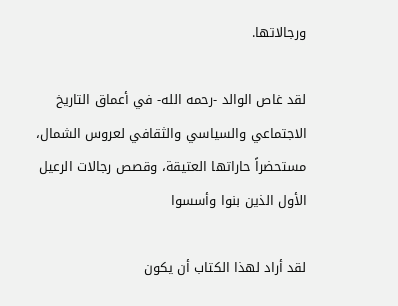ورجالاتها.

لقد غاص الوالد -رحمه الله- في أعماق التاريخ الاجتماعي والسياسي والثقافي لعروس الشمال، مستحضراً حاراتها العتيقة، وقصص رجالات الرعيل الأول الذين بنوا وأسسوا

لقد أراد لهذا الكتاب أن يكون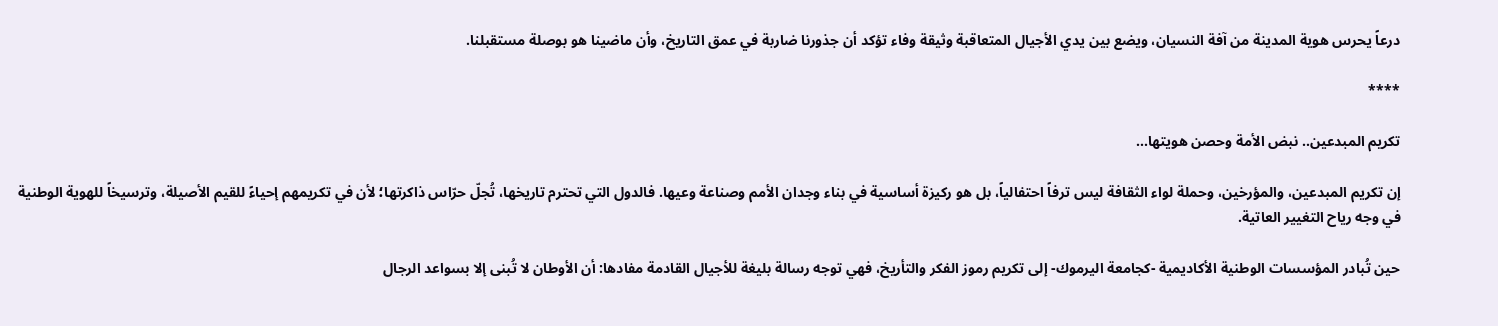درعاً يحرس هوية المدينة من آفة النسيان، ويضع بين يدي الأجيال المتعاقبة وثيقة وفاء تؤكد أن جذورنا ضاربة في عمق التاريخ، وأن ماضينا هو بوصلة مستقبلنا.

****

تكريم المبدعين.. نبض الأمة وحصن هويتها...

إن تكريم المبدعين، والمؤرخين، وحملة لواء الثقافة ليس ترفاً احتفالياً، بل هو ركيزة أساسية في بناء وجدان الأمم وصناعة وعيها. فالدول التي تحترم تاريخها، تُجلّ حرّاس ذاكرتها؛ لأن في تكريمهم إحياءً للقيم الأصيلة، وترسيخاً للهوية الوطنية في وجه رياح التغيير العاتية.

حين تُبادر المؤسسات الوطنية الأكاديمية -كجامعة اليرموك- إلى تكريم رموز الفكر والتأريخ، فهي توجه رسالة بليغة للأجيال القادمة مفادها: أن الأوطان لا تُبنى إلا بسواعد الرجال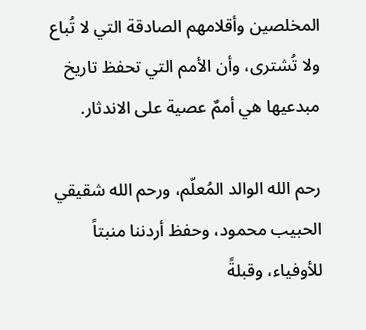المخلصين وأقلامهم الصادقة التي لا تُباع ولا تُشترى، وأن الأمم التي تحفظ تاريخ مبدعيها هي أممٌ عصية على الاندثار.

رحم الله الوالد المُعلّم، ورحم الله شقيقي الحبيب محمود، وحفظ أردننا منبتاً للأوفياء، وقبلةً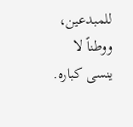للمبدعين، ووطناً لا ينسى كباره.